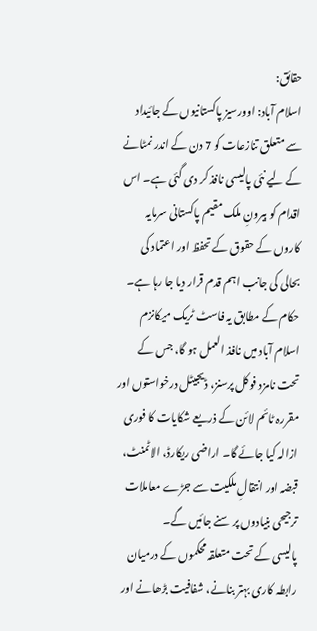حقائق:
اسلام آباد: اوورسیز پاکستانیوں کے جائیداد سے متعلق تنازعات کو 7 دن کے اندر نمٹانے کے لیے نئی پالیسی نافذ کر دی گئی ہے۔ اس اقدام کو بیرونِ ملک مقیم پاکستانی سرمایہ کاروں کے حقوق کے تحفظ اور اعتماد کی بحالی کی جانب اہم قدم قرار دیا جا رہا ہے۔
حکام کے مطابق یہ فاسٹ ٹریک میکانزم اسلام آباد میں نافذ العمل ہو گا، جس کے تحت نامزد فوکل پرسنز، ڈیجیٹل درخواستوں اور مقررہ ٹائم لائن کے ذریعے شکایات کا فوری ازالہ کیا جائے گا۔ اراضی ریکارڈ، الاٹمنٹ، قبضہ اور انتقالِ ملکیت سے جڑے معاملات ترجیحی بنیادوں پر سنے جائیں گے۔
پالیسی کے تحت متعلقہ محکموں کے درمیان رابطہ کاری بہتر بنانے، شفافیت بڑھانے اور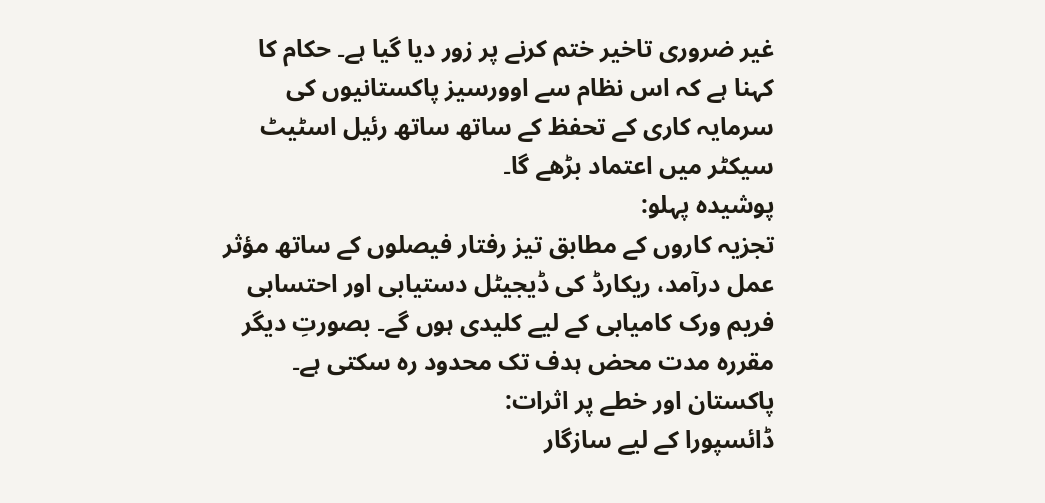غیر ضروری تاخیر ختم کرنے پر زور دیا گیا ہے۔ حکام کا کہنا ہے کہ اس نظام سے اوورسیز پاکستانیوں کی سرمایہ کاری کے تحفظ کے ساتھ ساتھ رئیل اسٹیٹ سیکٹر میں اعتماد بڑھے گا۔
پوشیدہ پہلو:
تجزیہ کاروں کے مطابق تیز رفتار فیصلوں کے ساتھ مؤثر عمل درآمد، ریکارڈ کی ڈیجیٹل دستیابی اور احتسابی فریم ورک کامیابی کے لیے کلیدی ہوں گے۔ بصورتِ دیگر مقررہ مدت محض ہدف تک محدود رہ سکتی ہے۔
پاکستان اور خطے پر اثرات:
ڈائسپورا کے لیے سازگار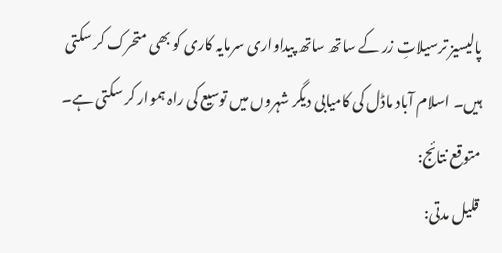پالیسیز ترسیلاتِ زر کے ساتھ ساتھ پیداواری سرمایہ کاری کو بھی متحرک کر سکتی ہیں۔ اسلام آباد ماڈل کی کامیابی دیگر شہروں میں توسیع کی راہ ہموار کر سکتی ہے۔
متوقع نتائج:
قلیل مدتی: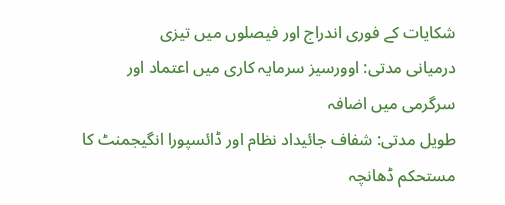شکایات کے فوری اندراج اور فیصلوں میں تیزی
درمیانی مدتی: اوورسیز سرمایہ کاری میں اعتماد اور سرگرمی میں اضافہ
طویل مدتی: شفاف جائیداد نظام اور ڈائسپورا انگیجمنٹ کا مستحکم ڈھانچہ